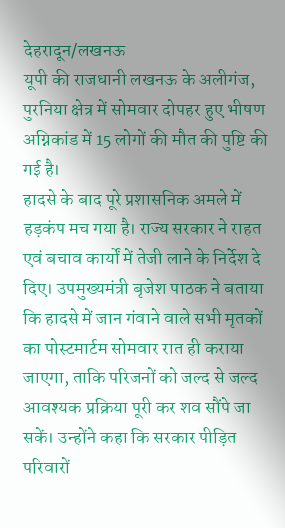देहरादून/लखनऊ
यूपी की राजधानी लखनऊ के अलीगंज, पुरनिया क्षेत्र में सोमवार दोपहर हुए भीषण अग्निकांड में 15 लोगों की मौत की पुष्टि की गई है।
हादसे के बाद पूरे प्रशासनिक अमले में हड़कंप मच गया है। राज्य सरकार ने राहत एवं बचाव कार्यों में तेजी लाने के निर्देश दे दिए। उपमुख्यमंत्री बृजेश पाठक ने बताया कि हादसे में जान गंवाने वाले सभी मृतकों का पोस्टमार्टम सोमवार रात ही कराया जाएगा, ताकि परिजनों को जल्द से जल्द आवश्यक प्रक्रिया पूरी कर शव सौंपे जा सकें। उन्होंने कहा कि सरकार पीड़ित परिवारों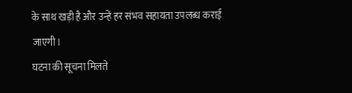के साथ खड़ी है और उन्हें हर संभव सहायता उपलब्ध कराई जाएगी।
घटना की सूचना मिलते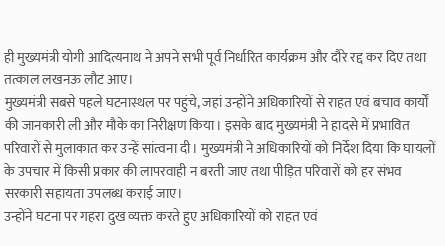ही मुख्यमंत्री योगी आदित्यनाथ ने अपने सभी पूर्व निर्धारित कार्यक्रम और दौरे रद्द कर दिए तथा तत्काल लखनऊ लौट आए।
मुख्यमंत्री सबसे पहले घटनास्थल पर पहुंचे, जहां उन्होंने अधिकारियों से राहत एवं बचाव कार्यों की जानकारी ली और मौके का निरीक्षण किया। इसके बाद मुख्यमंत्री ने हादसे में प्रभावित परिवारों से मुलाकात कर उन्हें सांत्वना दी। मुख्यमंत्री ने अधिकारियों को निर्देश दिया कि घायलों के उपचार में किसी प्रकार की लापरवाही न बरती जाए तथा पीड़ित परिवारों को हर संभव सरकारी सहायता उपलब्ध कराई जाए।
उन्होंने घटना पर गहरा दुख व्यक्त करते हुए अधिकारियों को राहत एवं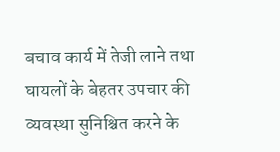बचाव कार्य में तेजी लाने तथा घायलों के बेहतर उपचार की व्यवस्था सुनिश्चित करने के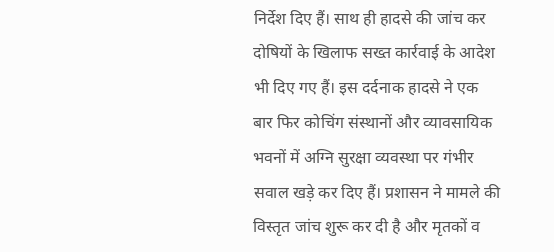निर्देश दिए हैं। साथ ही हादसे की जांच कर दोषियों के खिलाफ सख्त कार्रवाई के आदेश भी दिए गए हैं। इस दर्दनाक हादसे ने एक बार फिर कोचिंग संस्थानों और व्यावसायिक भवनों में अग्नि सुरक्षा व्यवस्था पर गंभीर सवाल खड़े कर दिए हैं। प्रशासन ने मामले की विस्तृत जांच शुरू कर दी है और मृतकों व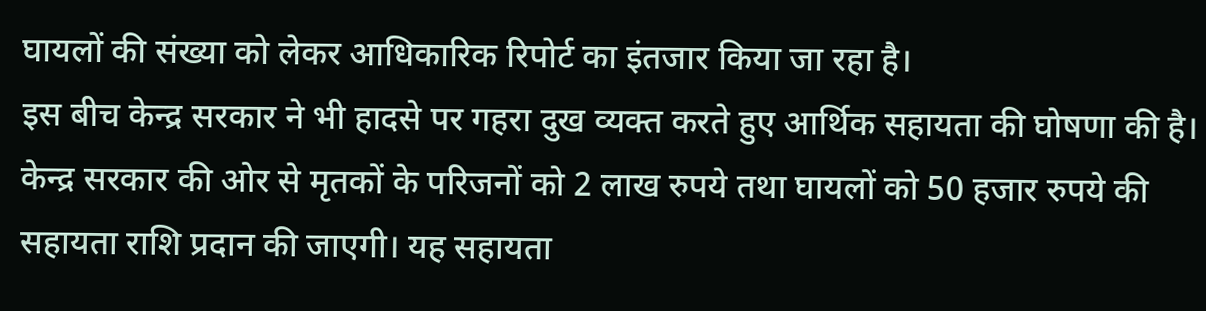घायलों की संख्या को लेकर आधिकारिक रिपोर्ट का इंतजार किया जा रहा है।
इस बीच केन्द्र सरकार ने भी हादसे पर गहरा दुख व्यक्त करते हुए आर्थिक सहायता की घोषणा की है। केन्द्र सरकार की ओर से मृतकों के परिजनों को 2 लाख रुपये तथा घायलों को 50 हजार रुपये की सहायता राशि प्रदान की जाएगी। यह सहायता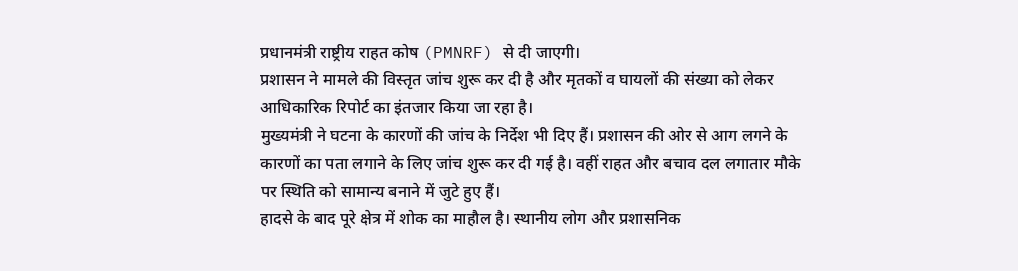प्रधानमंत्री राष्ट्रीय राहत कोष (PMNRF) से दी जाएगी।
प्रशासन ने मामले की विस्तृत जांच शुरू कर दी है और मृतकों व घायलों की संख्या को लेकर आधिकारिक रिपोर्ट का इंतजार किया जा रहा है।
मुख्यमंत्री ने घटना के कारणों की जांच के निर्देश भी दिए हैं। प्रशासन की ओर से आग लगने के कारणों का पता लगाने के लिए जांच शुरू कर दी गई है। वहीं राहत और बचाव दल लगातार मौके पर स्थिति को सामान्य बनाने में जुटे हुए हैं।
हादसे के बाद पूरे क्षेत्र में शोक का माहौल है। स्थानीय लोग और प्रशासनिक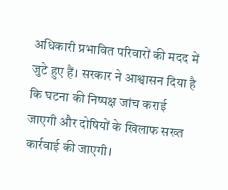अधिकारी प्रभावित परिवारों की मदद में जुटे हुए हैं। सरकार ने आश्वासन दिया है कि घटना की निष्पक्ष जांच कराई जाएगी और दोषियों के खिलाफ सख्त कार्रवाई की जाएगी।